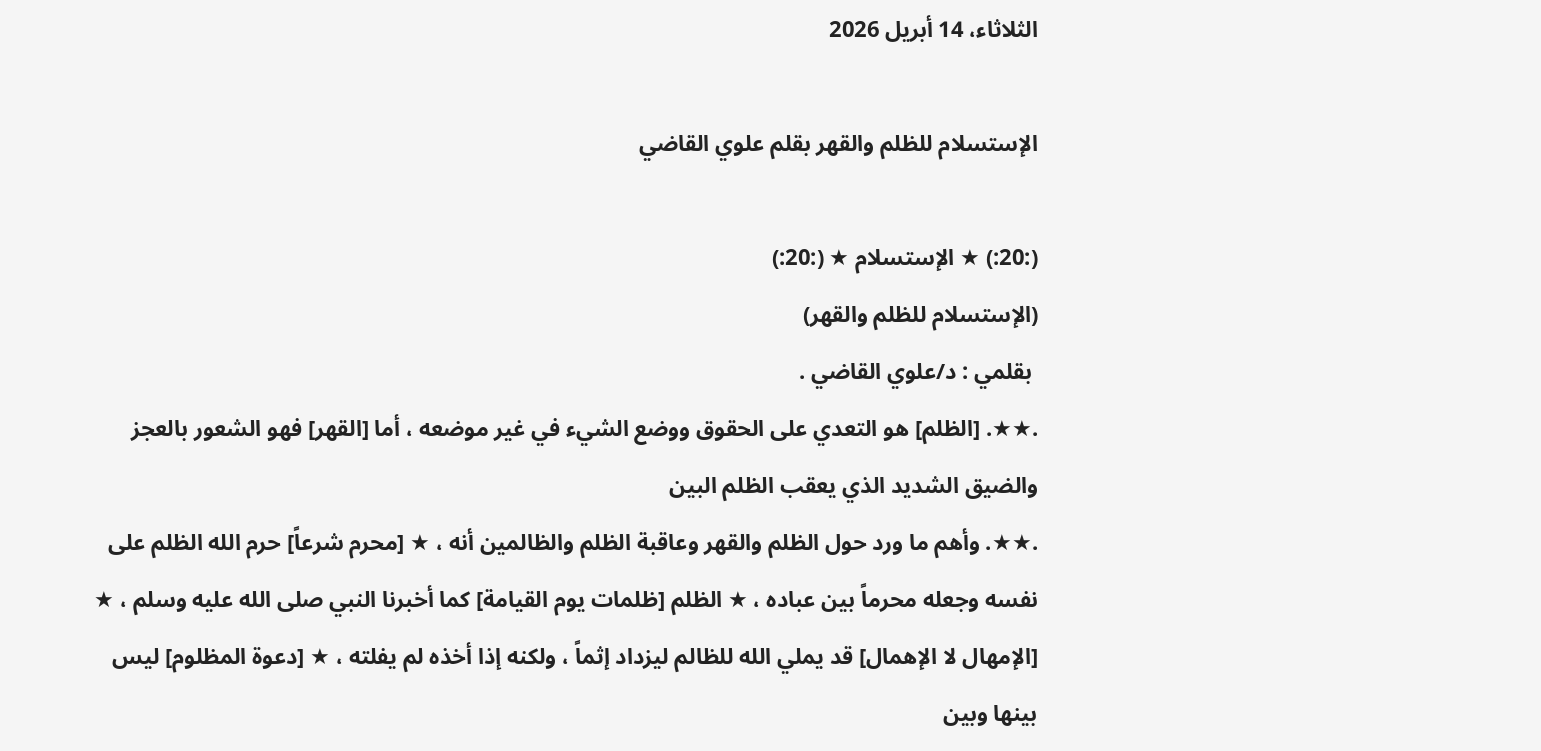الثلاثاء، 14 أبريل 2026

الإستسلام للظلم والقهر بقلم علوي القاضي

(:20:) ★ الإستسلام ★ (:20:)
(الإستسلام للظلم والقهر)
 بقلمي : د/علوي القاضي .
.★★. [الظلم] هو التعدي على الحقوق ووضع الشيء في غير موضعه ، أما [القهر] فهو الشعور بالعجز والضيق الشديد الذي يعقب الظلم البين
.★★. وأهم ما ورد حول الظلم والقهر وعاقبة الظلم والظالمين أنه ، ★ [محرم شرعاً] حرم الله الظلم على نفسه وجعله محرماً بين عباده ، ★ الظلم [ظلمات يوم القيامة] كما أخبرنا النبي صلى الله عليه وسلم ، ★ [الإمهال لا الإهمال] قد يملي الله للظالم ليزداد إثماً ، ولكنه إذا أخذه لم يفلته ، ★ [دعوة المظلوم] ليس بينها وبين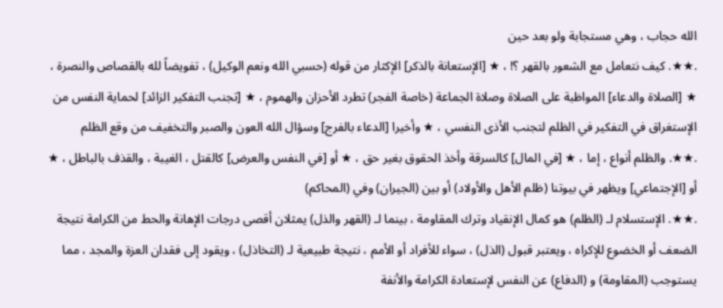الله حجاب ، وهي مستجابة ولو بعد حين
.★★. كيف نتعامل مع الشعور بالقهر ؟! ، ★ [الإستعانة بالذكر] الإكثار من قوله (حسبي الله ونعم الوكيل) ، تفويضاً لله بالقصاص والنصرة ، ★ [الصلاة والدعاء] المواظبة على الصلاة وصلاة الجماعة (خاصة الفجر) تطرد الأحزان والهموم ، ★ [تجنب التفكير الزائد] لحماية النفس من الإستغراق في التفكير في الظلم لتجنب الأذى النفسي ، ★ وأخيرا [الدعاء بالفرج] وسؤال الله العون والصبر والتخفيف من وقع الظلم
.★★. والظلم أنواع ، إما ، ★ [في المال] كالسرقة وأخذ الحقوق بغير حق ، ★ أو [في النفس والعرض] كالقتل ، الغيبة ، والقذف بالباطل ، ★ أو [الإجتماعي] ويظهر في بيوتنا (ظلم الأهل والأولاد) أو بين (الجيران) وفي (المحاكم)
.★★. الإستسلام لـ (الظلم) هو كمال الإنقياد وترك المقاومة ، بينما لـ (القهر والذل) يمثلان أقصى درجات الإهانة والحط من الكرامة نتيجة الضعف أو الخضوع للإكراه ، ويعتبر قبول (الذل) ، سواء للأفراد أو الأمم ، نتيجة طبيعية لـ (التخاذل) ، ويقود إلى فقدان العزة والمجد ، مما يستوجب (المقاومة) و (الدفاع) عن النفس لإستعادة الكرامة والأنفة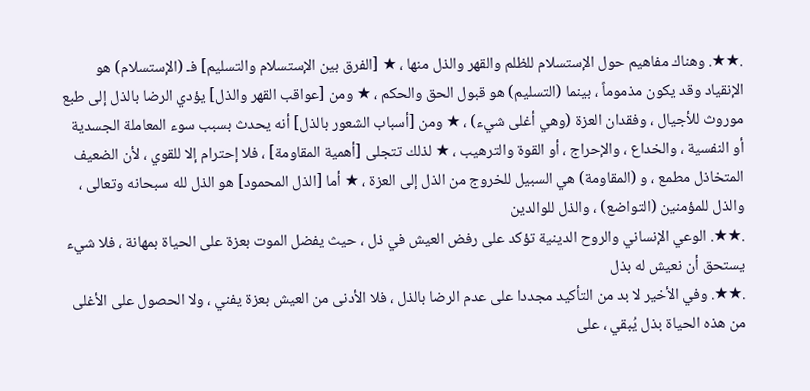.★★. وهناك مفاهيم حول الإستسلام للظلم والقهر والذل منها ، ★ [الفرق بين الإستسلام والتسليم] فـ (الإستسلام) هو الإنقياد وقد يكون مذموماً ، بينما (التسليم) هو قبول الحق والحكم ، ★ ومن [عواقب القهر والذل] يؤدي الرضا بالذل إلى طبع موروث للأجيال ، وفقدان العزة (وهي أغلى شيء) ، ★ ومن [أسباب الشعور بالذل] أنه يحدث بسبب سوء المعاملة الجسدية أو النفسية ، والخداع ، والإحراج ، أو القوة والترهيب ، ★ لذلك تتجلى [أهمية المقاومة] ، فلا إحترام إلا للقوي ، لأن الضعيف المتخاذل مطمع ، و (المقاومة) هي السبيل للخروج من الذل إلى العزة ، ★ أما [الذل المحمود] هو الذل لله سبحانه وتعالى ، والذل للمؤمنين (التواضع) ، والذل للوالدين
.★★. الوعي الإنساني والروح الدينية تؤكد على رفض العيش في ذل ، حيث يفضل الموت بعزة على الحياة بمهانة ، فلا شيء يستحق أن نعيش له بذل
.★★. وفي الأخير لا بد من التأكيد مجددا على عدم الرضا بالذل ، فلا الأدنى من العيش بعزة يفني ، ولا الحصول على الأغلى من هذه الحياة بذل يُبقي ، على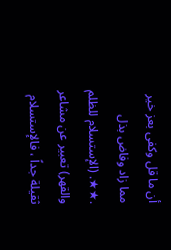أن ما قل وكفى بعز خير مما زاد وفاض بذل
.★★. (الإستسلام للظلم والقهر) تعبير عن مشاعر ثقيلة جداً ، فالإستسلام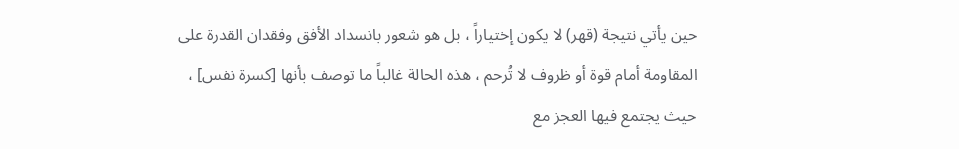حين يأتي نتيجة (قهر) لا يكون إختياراً ، بل هو شعور بانسداد الأفق وفقدان القدرة على المقاومة أمام قوة أو ظروف لا تُرحم ، هذه الحالة غالباً ما توصف بأنها [كسرة نفس] ، حيث يجتمع فيها العجز مع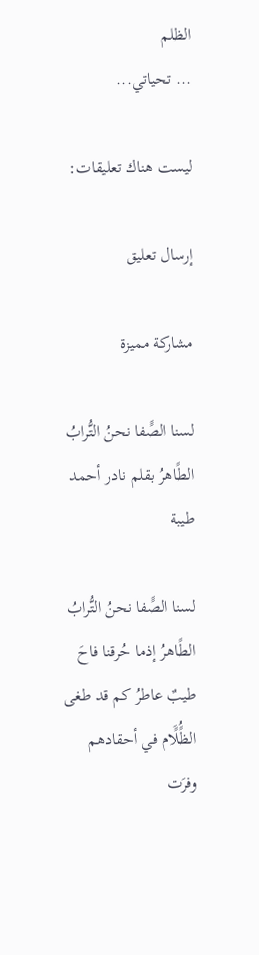الظلم
... تحياتي...

ليست هناك تعليقات:

إرسال تعليق

مشاركة مميزة

لسنا الصًَفا نحنُ التُّرابُ الطًاهرُ بقلم نادر أحمد طيبة

لسنا الصًَفا نحنُ التُّرابُ الطًاهرُ إذما حُرقنا فاحَ طيبٌ عاطرُ كم قد طغى الظًُلًَام في أحقادهم وفرَت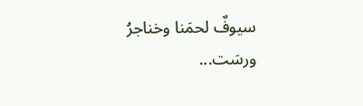سيوفٌ لحمَنا وخناجرُ ورسَت...